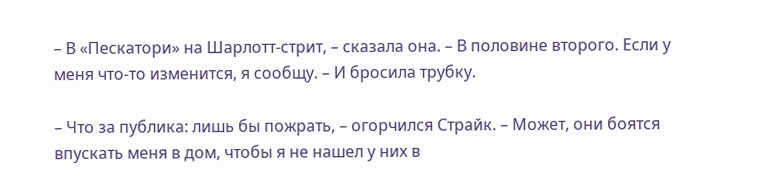– В «Пескатори» на Шарлотт-стрит, – сказала она. – В половине второго. Если у меня что-то изменится, я сообщу. – И бросила трубку.

– Что за публика: лишь бы пожрать, – огорчился Страйк. – Может, они боятся впускать меня в дом, чтобы я не нашел у них в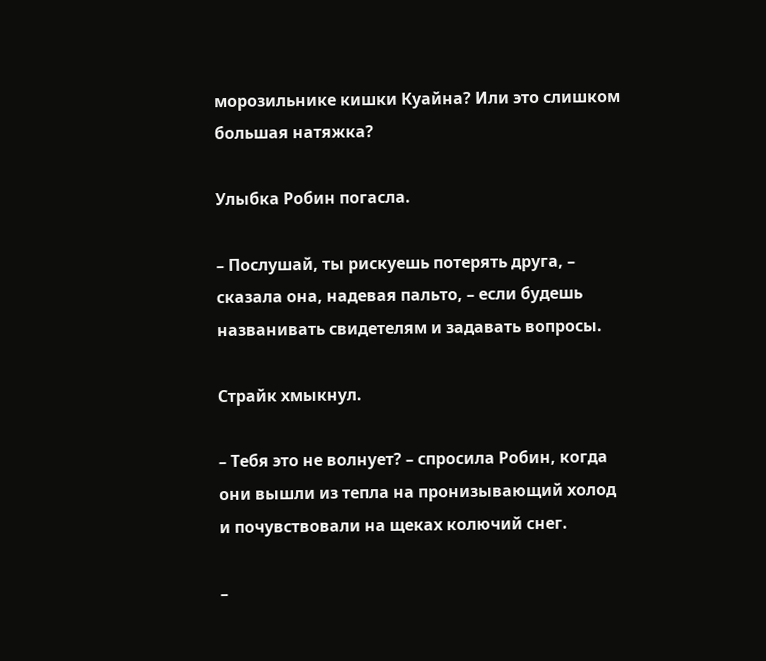морозильнике кишки Куайна? Или это слишком большая натяжка?

Улыбка Робин погасла.

– Послушай, ты рискуешь потерять друга, – сказала она, надевая пальто, – если будешь названивать свидетелям и задавать вопросы.

Страйк хмыкнул.

– Тебя это не волнует? – спросила Робин, когда они вышли из тепла на пронизывающий холод и почувствовали на щеках колючий снег.

–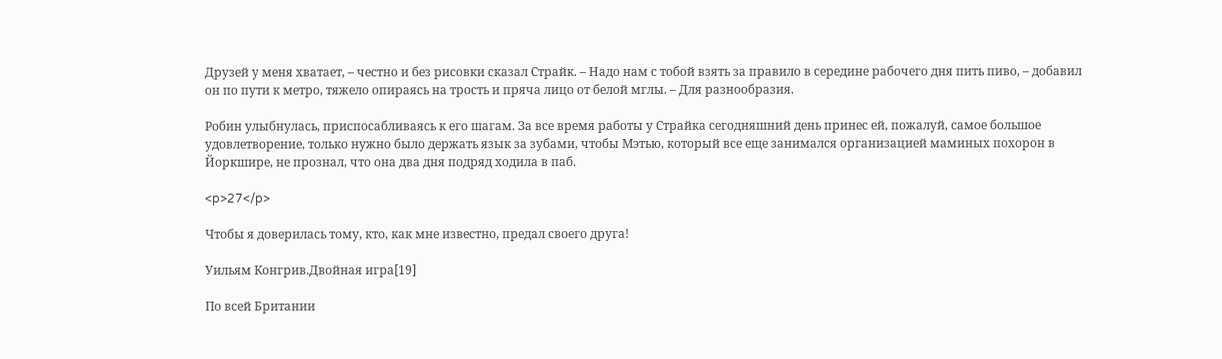Друзей у меня хватает, – честно и без рисовки сказал Страйк. – Надо нам с тобой взять за правило в середине рабочего дня пить пиво, – добавил он по пути к метро, тяжело опираясь на трость и пряча лицо от белой мглы. – Для разнообразия.

Робин улыбнулась, приспосабливаясь к его шагам. За все время работы у Страйка сегодняшний день принес ей, пожалуй, самое большое удовлетворение, только нужно было держать язык за зубами, чтобы Мэтью, который все еще занимался организацией маминых похорон в Йоркшире, не прознал, что она два дня подряд ходила в паб.

<p>27</p>

Чтобы я доверилась тому, кто, как мне известно, предал своего друга!

Уильям Конгрив.Двойная игра[19]

По всей Британии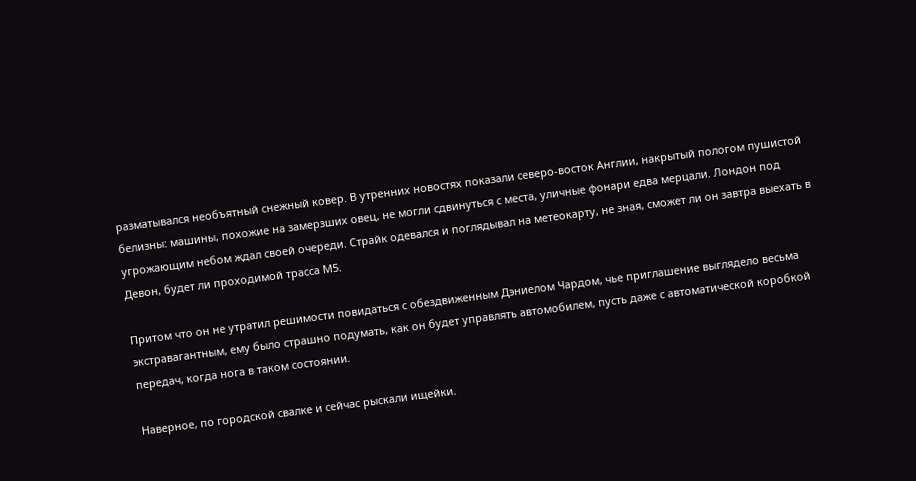разматывался необъятный снежный ковер. В утренних новостях показали северо-восток Англии, накрытый пологом пушистой белизны: машины, похожие на замерзших овец, не могли сдвинуться с места, уличные фонари едва мерцали. Лондон под угрожающим небом ждал своей очереди. Страйк одевался и поглядывал на метеокарту, не зная, сможет ли он завтра выехать в Девон, будет ли проходимой трасса М5.

Притом что он не утратил решимости повидаться с обездвиженным Дэниелом Чардом, чье приглашение выглядело весьма экстравагантным, ему было страшно подумать, как он будет управлять автомобилем, пусть даже с автоматической коробкой передач, когда нога в таком состоянии.

Наверное, по городской свалке и сейчас рыскали ищейки.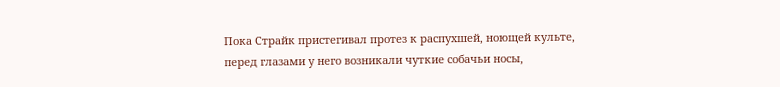Пока Страйк пристегивал протез к распухшей, ноющей культе, перед глазами у него возникали чуткие собачьи носы,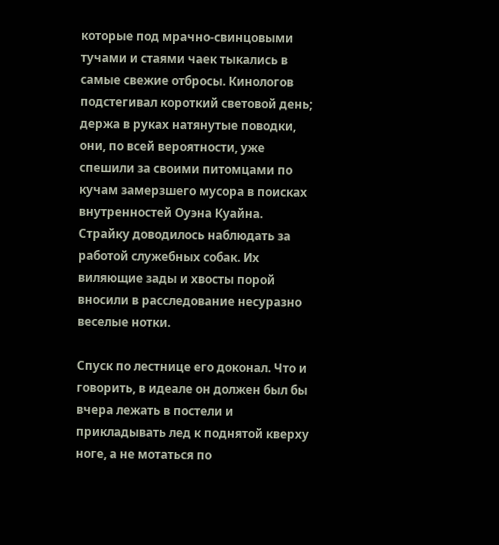которые под мрачно-свинцовыми тучами и стаями чаек тыкались в самые свежие отбросы. Кинологов подстегивал короткий световой день; держа в руках натянутые поводки, они, по всей вероятности, уже спешили за своими питомцами по кучам замерзшего мусора в поисках внутренностей Оуэна Куайна. Страйку доводилось наблюдать за работой служебных собак. Их виляющие зады и хвосты порой вносили в расследование несуразно веселые нотки.

Спуск по лестнице его доконал. Что и говорить, в идеале он должен был бы вчера лежать в постели и прикладывать лед к поднятой кверху ноге, а не мотаться по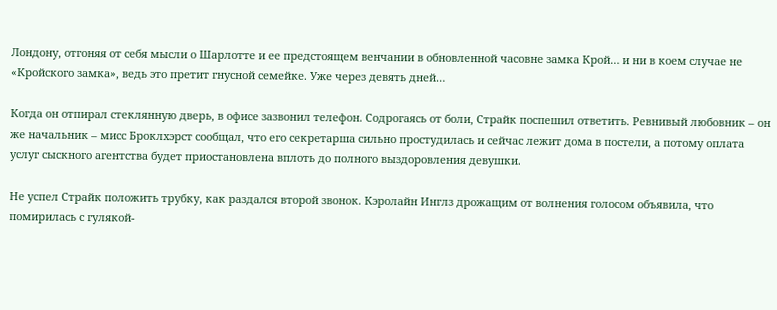Лондону, отгоняя от себя мысли о Шарлотте и ее предстоящем венчании в обновленной часовне замка Крой… и ни в коем случае не «Кройского замка», ведь это претит гнусной семейке. Уже через девять дней…

Когда он отпирал стеклянную дверь, в офисе зазвонил телефон. Содрогаясь от боли, Страйк поспешил ответить. Ревнивый любовник – он же начальник – мисс Броклхэрст сообщал, что его секретарша сильно простудилась и сейчас лежит дома в постели, а потому оплата услуг сыскного агентства будет приостановлена вплоть до полного выздоровления девушки.

Не успел Страйк положить трубку, как раздался второй звонок. Кэролайн Инглз дрожащим от волнения голосом объявила, что помирилась с гулякой-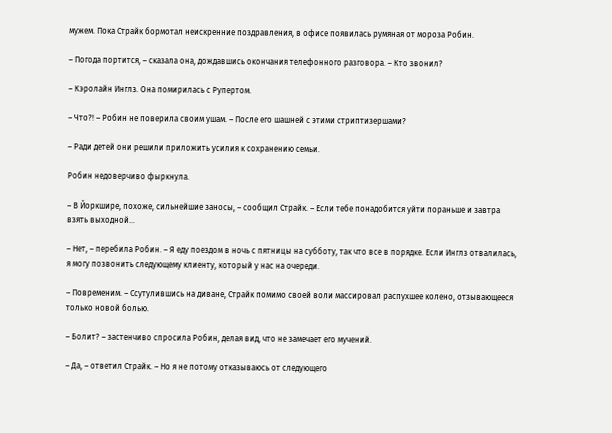мужем. Пока Страйк бормотал неискренние поздравления, в офисе появилась румяная от мороза Робин.

– Погода портится, – сказала она, дождавшись окончания телефонного разговора. – Кто звонил?

– Кэролайн Инглз. Она помирилась с Рупертом.

– Что?! – Робин не поверила своим ушам. – После его шашней с этими стриптизершами?

– Ради детей они решили приложить усилия к сохранению семьи.

Робин недоверчиво фыркнула.

– В Йоркшире, похоже, сильнейшие заносы, – сообщил Страйк. – Если тебе понадобится уйти пораньше и завтра взять выходной…

– Нет, – перебила Робин. – Я еду поездом в ночь с пятницы на субботу, так что все в порядке. Если Инглз отвалилась, я могу позвонить следующему клиенту, который у нас на очереди.

– Повременим. – Ссутулившись на диване, Страйк помимо своей воли массировал распухшее колено, отзывающееся только новой болью.

– Болит? – застенчиво спросила Робин, делая вид, что не замечает его мучений.

– Да, – ответил Страйк. – Но я не потому отказываюсь от следующего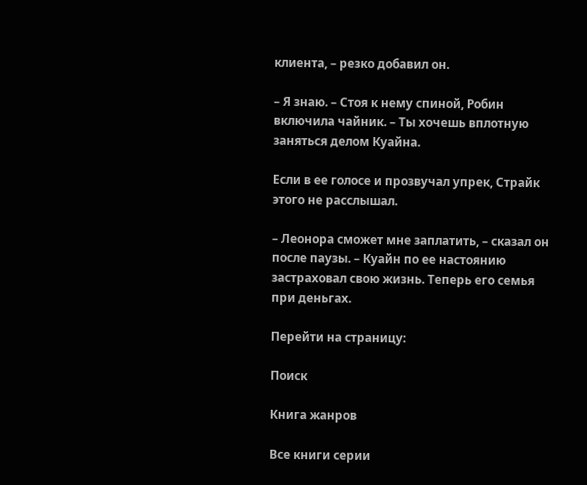клиента, – резко добавил он.

– Я знаю. – Стоя к нему спиной, Робин включила чайник. – Ты хочешь вплотную заняться делом Куайна.

Если в ее голосе и прозвучал упрек, Страйк этого не расслышал.

– Леонора сможет мне заплатить, – сказал он после паузы. – Куайн по ее настоянию застраховал свою жизнь. Теперь его семья при деньгах.

Перейти на страницу:

Поиск

Книга жанров

Все книги серии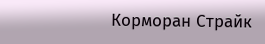Корморан Страйк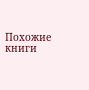Похожие книги